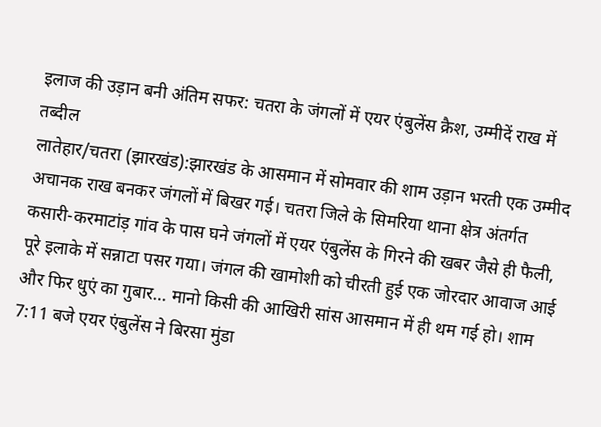इलाज की उड़ान बनी अंतिम सफर: चतरा के जंगलों में एयर एंबुलेंस क्रैश, उम्मीदें राख में तब्दील
लातेहार/चतरा (झारखंड):झारखंड के आसमान में सोमवार की शाम उड़ान भरती एक उम्मीद अचानक राख बनकर जंगलों में बिखर गई। चतरा जिले के सिमरिया थाना क्षेत्र अंतर्गत कसारी-करमाटांड़ गांव के पास घने जंगलों में एयर एंबुलेंस के गिरने की खबर जैसे ही फैली, पूरे इलाके में सन्नाटा पसर गया। जंगल की खामोशी को चीरती हुई एक जोरदार आवाज आई और फिर धुएं का गुबार… मानो किसी की आखिरी सांस आसमान में ही थम गई हो। शाम 7:11 बजे एयर एंबुलेंस ने बिरसा मुंडा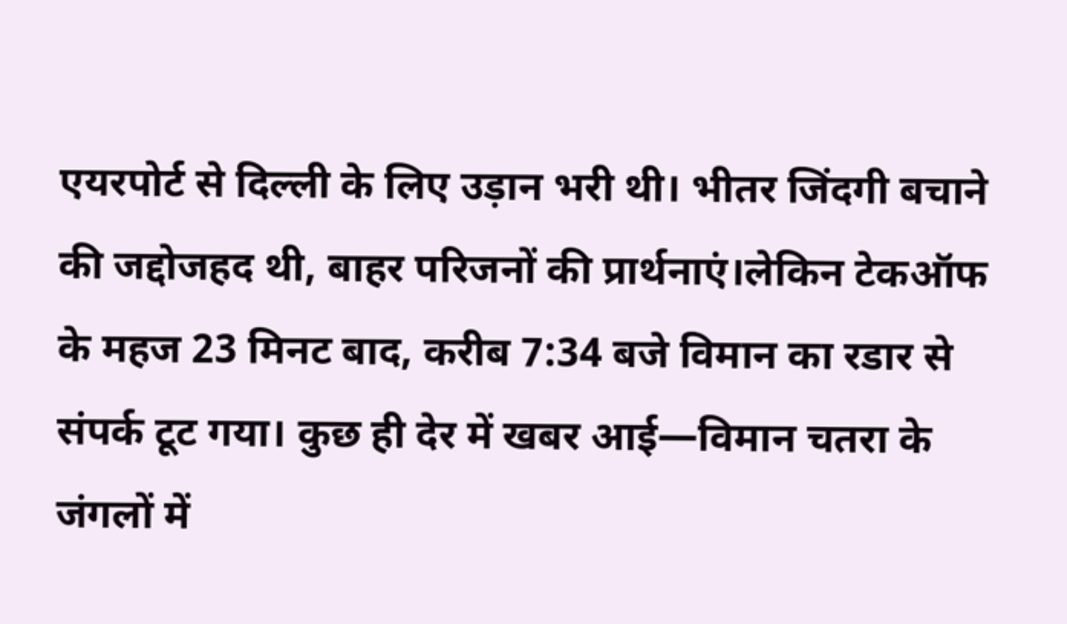एयरपोर्ट से दिल्ली के लिए उड़ान भरी थी। भीतर जिंदगी बचाने की जद्दोजहद थी, बाहर परिजनों की प्रार्थनाएं।लेकिन टेकऑफ के महज 23 मिनट बाद, करीब 7:34 बजे विमान का रडार से संपर्क टूट गया। कुछ ही देर में खबर आई—विमान चतरा के जंगलों में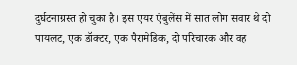दुर्घटनाग्रस्त हो चुका है। इस एयर एंबुलेंस में सात लोग सवार थे दो पायलट, एक डॉक्टर, एक पैरामेडिक, दो परिचारक और वह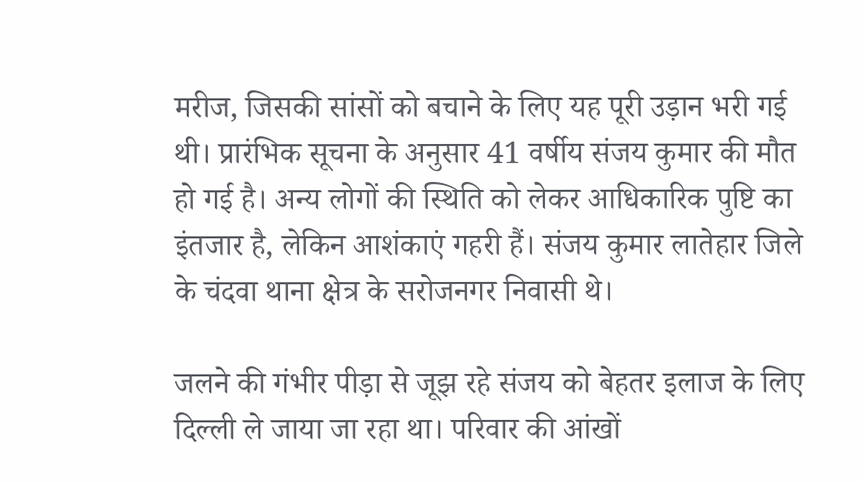मरीज, जिसकी सांसों को बचाने के लिए यह पूरी उड़ान भरी गई थी। प्रारंभिक सूचना के अनुसार 41 वर्षीय संजय कुमार की मौत हो गई है। अन्य लोगों की स्थिति को लेकर आधिकारिक पुष्टि का इंतजार है, लेकिन आशंकाएं गहरी हैं। संजय कुमार लातेहार जिले के चंदवा थाना क्षेत्र के सरोजनगर निवासी थे।

जलने की गंभीर पीड़ा से जूझ रहे संजय को बेहतर इलाज के लिए दिल्ली ले जाया जा रहा था। परिवार की आंखों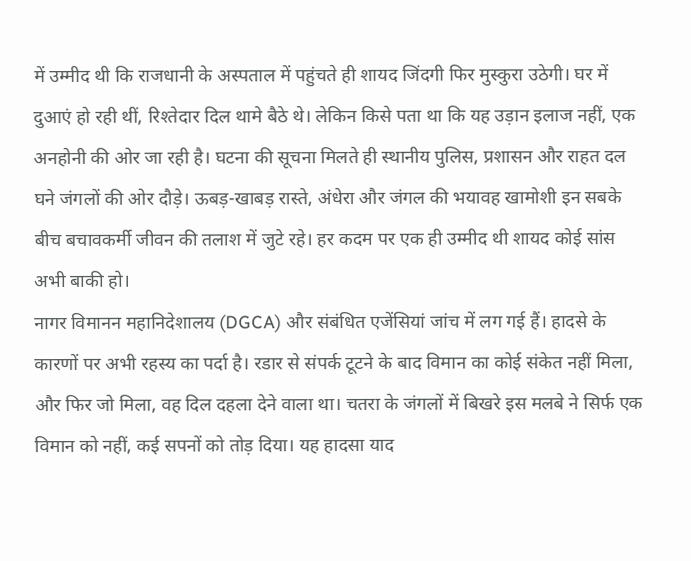में उम्मीद थी कि राजधानी के अस्पताल में पहुंचते ही शायद जिंदगी फिर मुस्कुरा उठेगी। घर में दुआएं हो रही थीं, रिश्तेदार दिल थामे बैठे थे। लेकिन किसे पता था कि यह उड़ान इलाज नहीं, एक अनहोनी की ओर जा रही है। घटना की सूचना मिलते ही स्थानीय पुलिस, प्रशासन और राहत दल घने जंगलों की ओर दौड़े। ऊबड़-खाबड़ रास्ते, अंधेरा और जंगल की भयावह खामोशी इन सबके बीच बचावकर्मी जीवन की तलाश में जुटे रहे। हर कदम पर एक ही उम्मीद थी शायद कोई सांस अभी बाकी हो।
नागर विमानन महानिदेशालय (DGCA) और संबंधित एजेंसियां जांच में लग गई हैं। हादसे के कारणों पर अभी रहस्य का पर्दा है। रडार से संपर्क टूटने के बाद विमान का कोई संकेत नहीं मिला, और फिर जो मिला, वह दिल दहला देने वाला था। चतरा के जंगलों में बिखरे इस मलबे ने सिर्फ एक विमान को नहीं, कई सपनों को तोड़ दिया। यह हादसा याद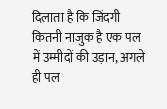दिलाता है कि जिंदगी कितनी नाजुक है एक पल में उम्मीदों की उड़ान, अगले ही पल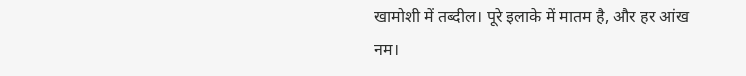खामोशी में तब्दील। पूरे इलाके में मातम है, और हर आंख नम।